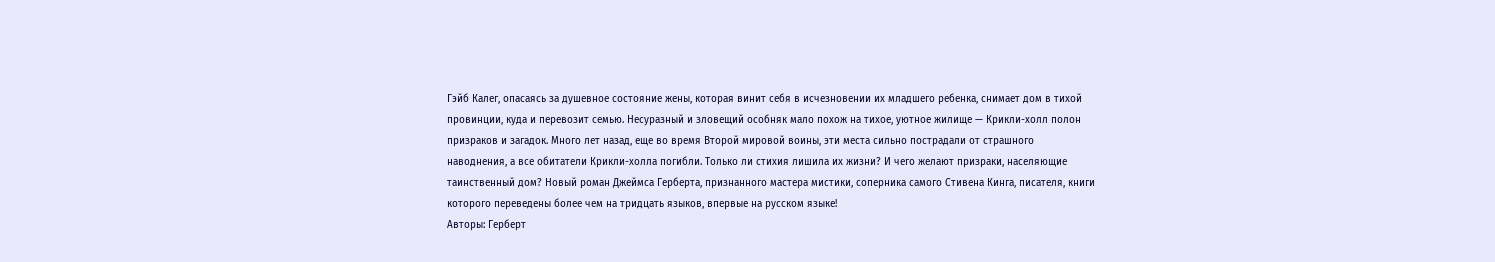Гэйб Калег, опасаясь за душевное состояние жены, которая винит себя в исчезновении их младшего ребенка, снимает дом в тихой провинции, куда и перевозит семью. Несуразный и зловещий особняк мало похож на тихое, уютное жилище — Крикли-холл полон призраков и загадок. Много лет назад, еще во время Второй мировой воины, эти места сильно пострадали от страшного наводнения, а все обитатели Крикли-холла погибли. Только ли стихия лишила их жизни? И чего желают призраки, населяющие таинственный дом? Новый роман Джеймса Герберта, признанного мастера мистики, соперника самого Стивена Кинга, писателя, книги которого переведены более чем на тридцать языков, впервые на русском языке!
Авторы: Герберт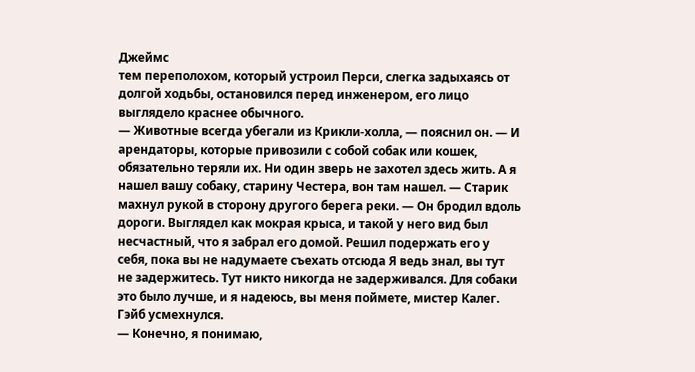Джеймс
тем переполохом, который устроил Перси, слегка задыхаясь от долгой ходьбы, остановился перед инженером, его лицо выглядело краснее обычного.
— Животные всегда убегали из Крикли-холла, — пояснил он. — И арендаторы, которые привозили с собой собак или кошек, обязательно теряли их. Ни один зверь не захотел здесь жить. А я нашел вашу собаку, старину Честера, вон там нашел. — Старик махнул рукой в сторону другого берега реки. — Он бродил вдоль дороги. Выглядел как мокрая крыса, и такой у него вид был несчастный, что я забрал его домой. Решил подержать его у себя, пока вы не надумаете съехать отсюда Я ведь знал, вы тут не задержитесь. Тут никто никогда не задерживался. Для собаки это было лучше, и я надеюсь, вы меня поймете, мистер Калег.
Гэйб усмехнулся.
— Конечно, я понимаю,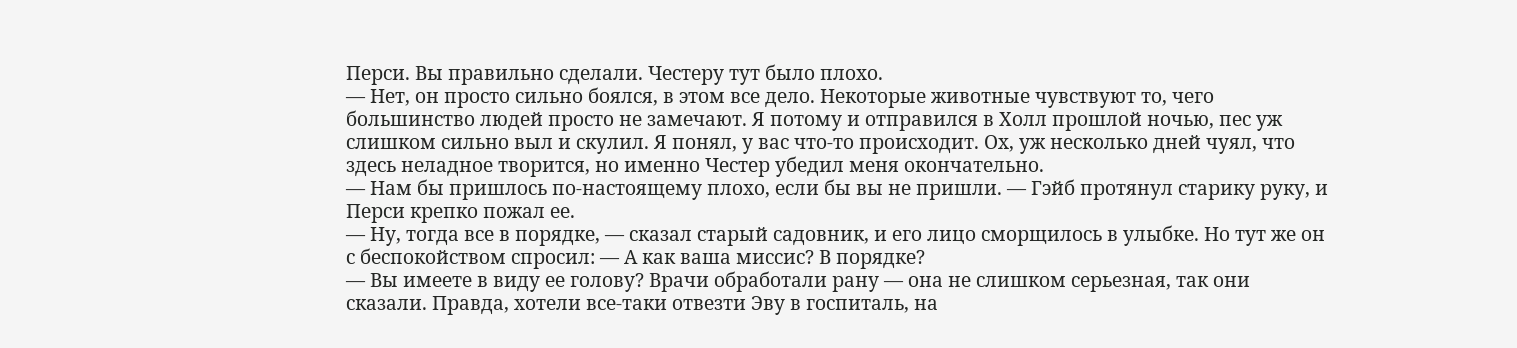Перси. Вы правильно сделали. Честеру тут было плохо.
— Нет, он просто сильно боялся, в этом все дело. Некоторые животные чувствуют то, чего большинство людей просто не замечают. Я потому и отправился в Холл прошлой ночью, пес уж слишком сильно выл и скулил. Я понял, у вас что-то происходит. Ох, уж несколько дней чуял, что здесь неладное творится, но именно Честер убедил меня окончательно.
— Нам бы пришлось по-настоящему плохо, если бы вы не пришли. — Гэйб протянул старику руку, и Перси крепко пожал ее.
— Ну, тогда все в порядке, — сказал старый садовник, и его лицо сморщилось в улыбке. Но тут же он с беспокойством спросил: — А как ваша миссис? В порядке?
— Вы имеете в виду ее голову? Врачи обработали рану — она не слишком серьезная, так они сказали. Правда, хотели все-таки отвезти Эву в госпиталь, на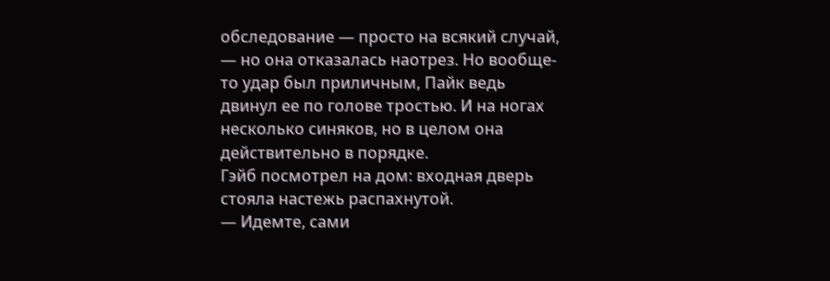обследование — просто на всякий случай, — но она отказалась наотрез. Но вообще-то удар был приличным, Пайк ведь двинул ее по голове тростью. И на ногах несколько синяков, но в целом она действительно в порядке.
Гэйб посмотрел на дом: входная дверь стояла настежь распахнутой.
— Идемте, сами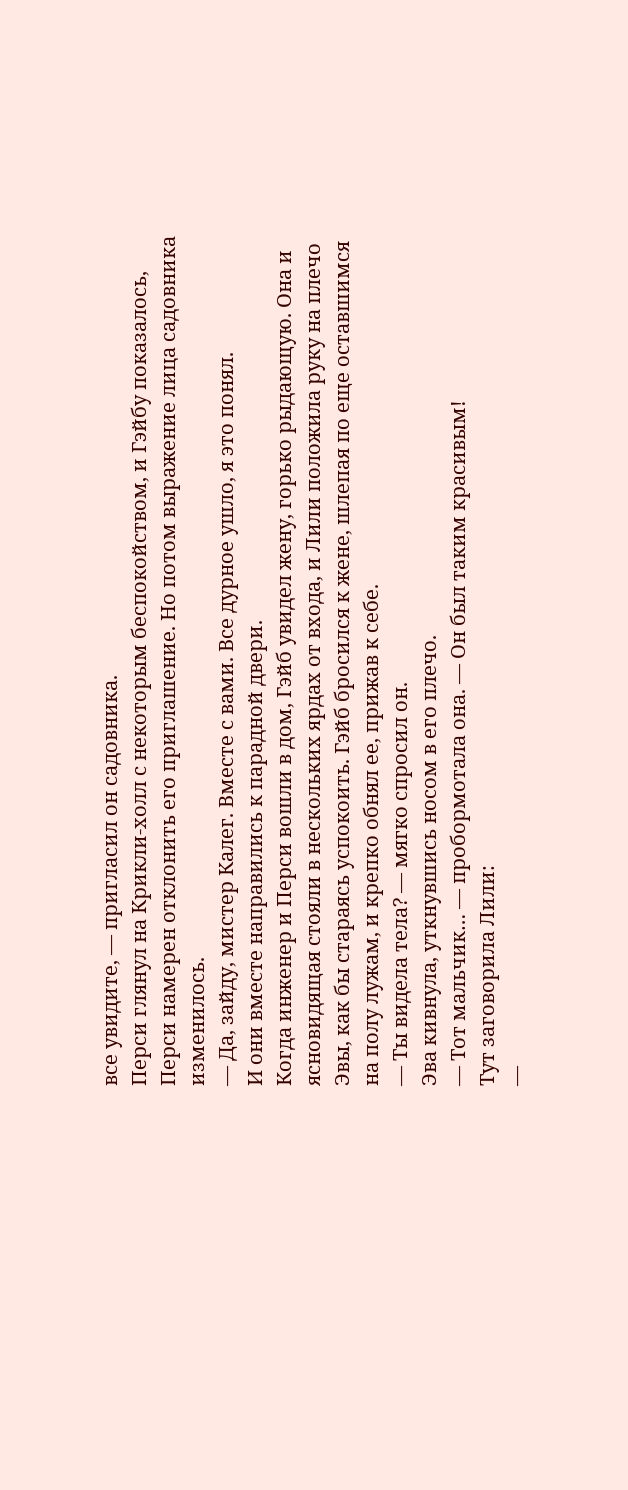все увидите, — пригласил он садовника.
Перси глянул на Крикли-холл с некоторым беспокойством, и Гэйбу показалось, Перси намерен отклонить его приглашение. Но потом выражение лица садовника изменилось.
— Да, зайду, мистер Калег. Вместе с вами. Все дурное ушло, я это понял.
И они вместе направились к парадной двери.
Когда инженер и Перси вошли в дом, Гэйб увидел жену, горько рыдающую. Она и ясновидящая стояли в нескольких ярдах от входа, и Лили положила руку на плечо Эвы, как бы стараясь успокоить. Гэйб бросился к жене, шлепая по еще оставшимся на полу лужам, и крепко обнял ее, прижав к себе.
— Ты видела тела? — мягко спросил он.
Эва кивнула, уткнувшись носом в его плечо.
— Тот мальчик… — пробормотала она. — Он был таким красивым!
Тут заговорила Лили:
—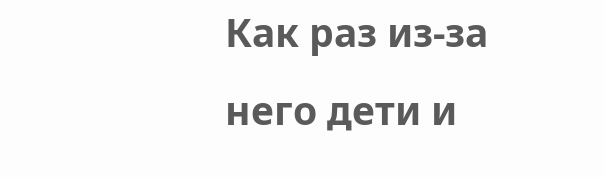Как раз из-за него дети и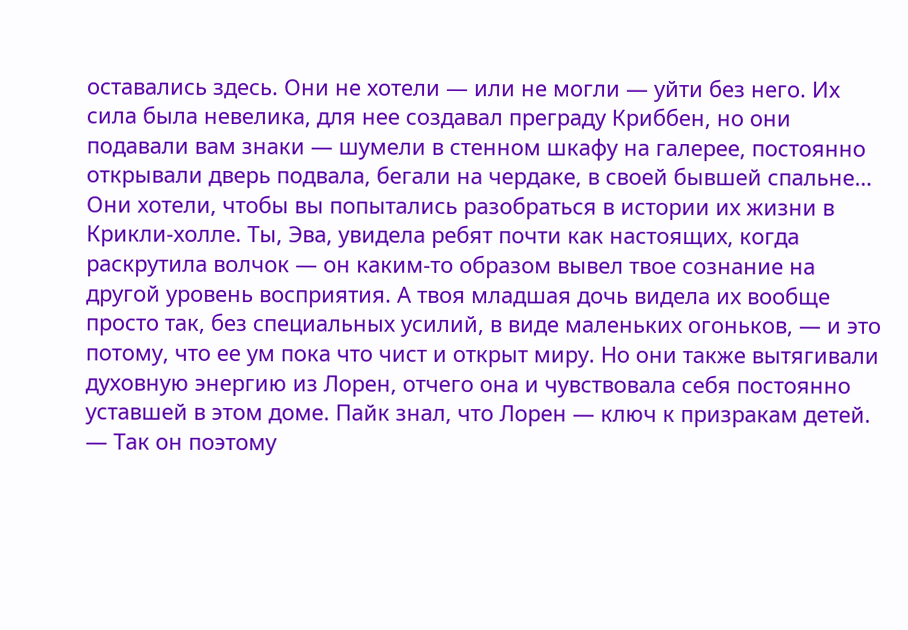оставались здесь. Они не хотели — или не могли — уйти без него. Их сила была невелика, для нее создавал преграду Криббен, но они подавали вам знаки — шумели в стенном шкафу на галерее, постоянно открывали дверь подвала, бегали на чердаке, в своей бывшей спальне… Они хотели, чтобы вы попытались разобраться в истории их жизни в Крикли-холле. Ты, Эва, увидела ребят почти как настоящих, когда раскрутила волчок — он каким-то образом вывел твое сознание на другой уровень восприятия. А твоя младшая дочь видела их вообще просто так, без специальных усилий, в виде маленьких огоньков, — и это потому, что ее ум пока что чист и открыт миру. Но они также вытягивали духовную энергию из Лорен, отчего она и чувствовала себя постоянно уставшей в этом доме. Пайк знал, что Лорен — ключ к призракам детей.
— Так он поэтому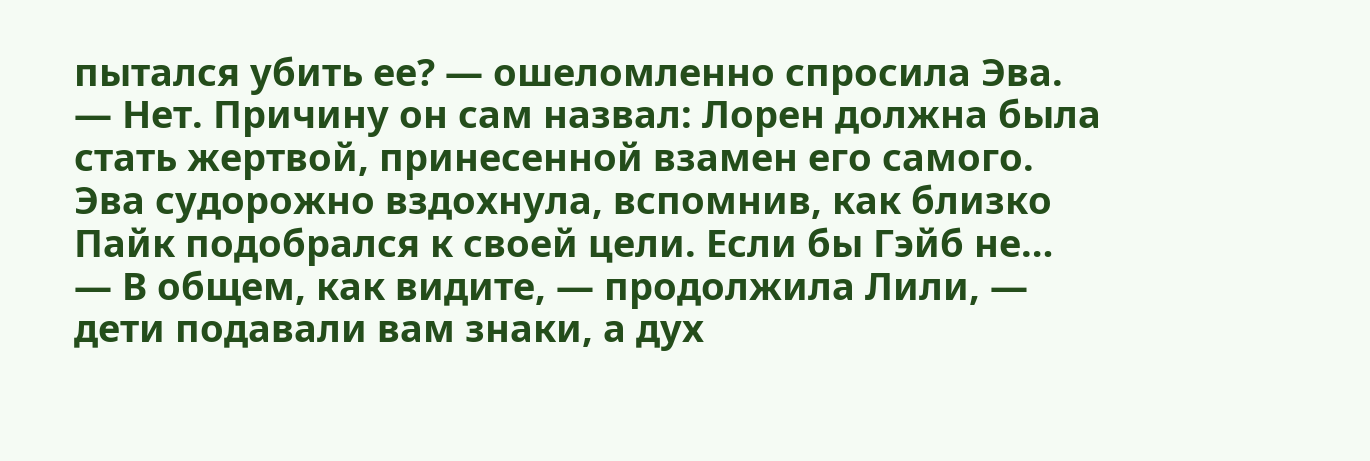пытался убить ее? — ошеломленно спросила Эва.
— Нет. Причину он сам назвал: Лорен должна была стать жертвой, принесенной взамен его самого.
Эва судорожно вздохнула, вспомнив, как близко Пайк подобрался к своей цели. Если бы Гэйб не…
— В общем, как видите, — продолжила Лили, — дети подавали вам знаки, а дух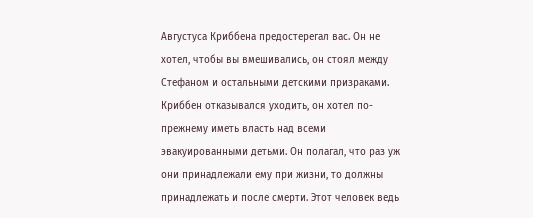Августуса Криббена предостерегал вас. Он не хотел, чтобы вы вмешивались, он стоял между Стефаном и остальными детскими призраками. Криббен отказывался уходить, он хотел по-прежнему иметь власть над всеми эвакуированными детьми. Он полагал, что раз уж они принадлежали ему при жизни, то должны принадлежать и после смерти. Этот человек ведь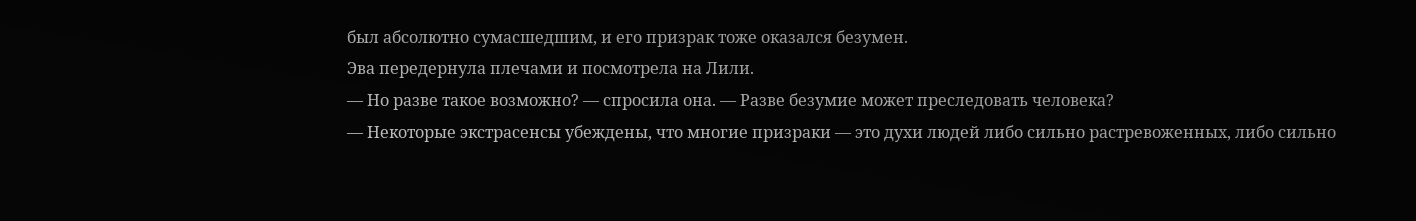был абсолютно сумасшедшим, и его призрак тоже оказался безумен.
Эва передернула плечами и посмотрела на Лили.
— Но разве такое возможно? — спросила она. — Разве безумие может преследовать человека?
— Некоторые экстрасенсы убеждены, что многие призраки — это духи людей либо сильно растревоженных, либо сильно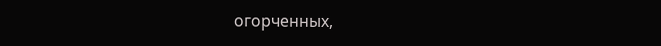огорченных,